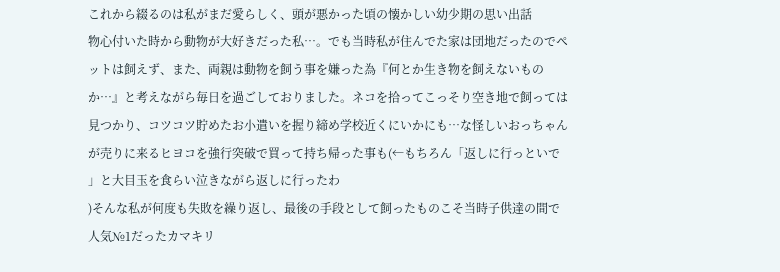これから綴るのは私がまだ愛らしく、頭が悪かった頃の懐かしい幼少期の思い出話
物心付いた時から動物が大好きだった私…。でも当時私が住んでた家は団地だったのでペットは飼えず、また、両親は動物を飼う事を嫌った為『何とか生き物を飼えないものか…』と考えながら毎日を過ごしておりました。ネコを拾ってこっそり空き地で飼っては見つかり、コツコツ貯めたお小遣いを握り締め学校近くにいかにも…な怪しいおっちゃんが売りに来るヒヨコを強行突破で買って持ち帰った事も(←もちろん「返しに行っといで
」と大目玉を食らい泣きながら返しに行ったわ
)そんな私が何度も失敗を繰り返し、最後の手段として飼ったものこそ当時子供達の間で人気№1だったカマキリ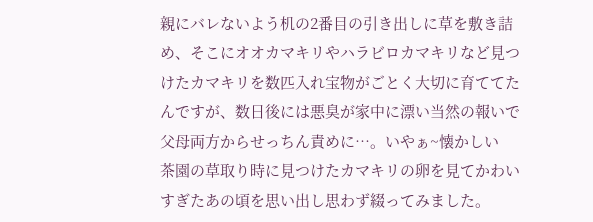親にバレないよう机の2番目の引き出しに草を敷き詰め、そこにオオカマキリやハラビロカマキリなど見つけたカマキリを数匹入れ宝物がごとく大切に育ててたんですが、数日後には悪臭が家中に漂い当然の報いで父母両方からせっちん責めに…。いやぁ~懐かしい
茶園の草取り時に見つけたカマキリの卵を見てかわいすぎたあの頃を思い出し思わず綴ってみました。